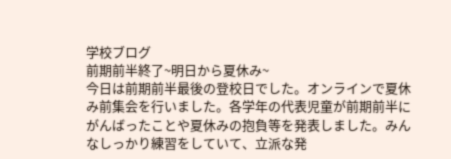学校ブログ
前期前半終了~明日から夏休み~
今日は前期前半最後の登校日でした。オンラインで夏休み前集会を行いました。各学年の代表児童が前期前半にがんばったことや夏休みの抱負等を発表しました。みんなしっかり練習をしていて、立派な発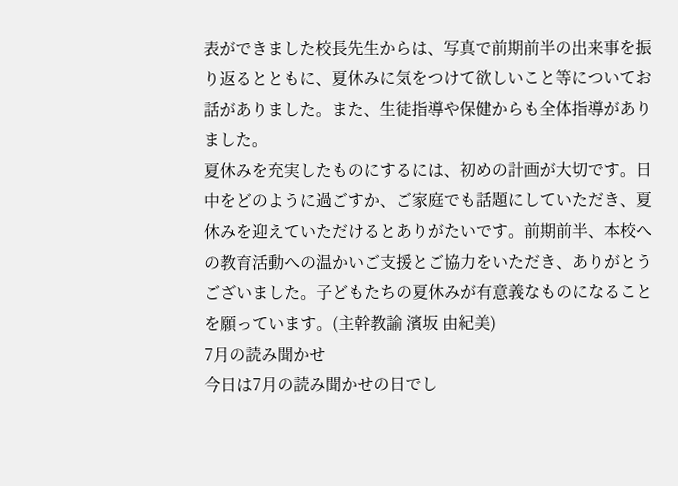表ができました校長先生からは、写真で前期前半の出来事を振り返るとともに、夏休みに気をつけて欲しいこと等についてお話がありました。また、生徒指導や保健からも全体指導がありました。
夏休みを充実したものにするには、初めの計画が大切です。日中をどのように過ごすか、ご家庭でも話題にしていただき、夏休みを迎えていただけるとありがたいです。前期前半、本校への教育活動への温かいご支援とご協力をいただき、ありがとうございました。子どもたちの夏休みが有意義なものになることを願っています。(主幹教諭 濱坂 由紀美)
7月の読み聞かせ
今日は7月の読み聞かせの日でし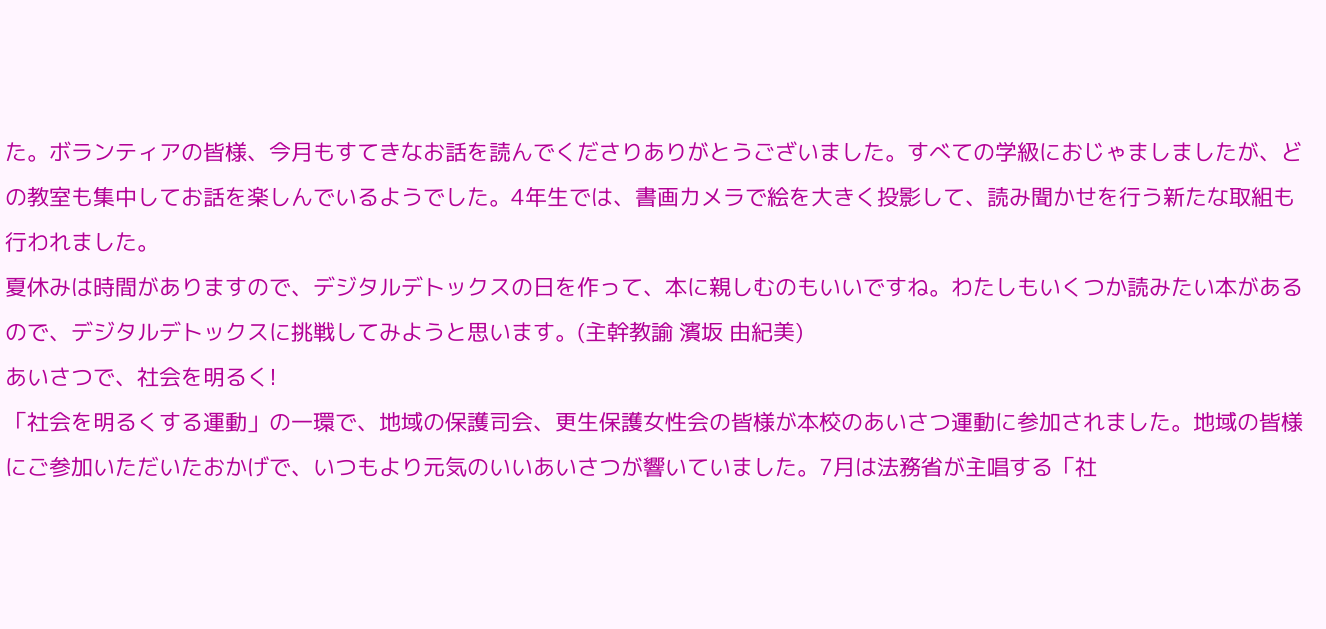た。ボランティアの皆様、今月もすてきなお話を読んでくださりありがとうございました。すべての学級におじゃましましたが、どの教室も集中してお話を楽しんでいるようでした。4年生では、書画カメラで絵を大きく投影して、読み聞かせを行う新たな取組も行われました。
夏休みは時間がありますので、デジタルデトックスの日を作って、本に親しむのもいいですね。わたしもいくつか読みたい本があるので、デジタルデトックスに挑戦してみようと思います。(主幹教諭 濱坂 由紀美)
あいさつで、社会を明るく!
「社会を明るくする運動」の一環で、地域の保護司会、更生保護女性会の皆様が本校のあいさつ運動に参加されました。地域の皆様にご参加いただいたおかげで、いつもより元気のいいあいさつが響いていました。7月は法務省が主唱する「社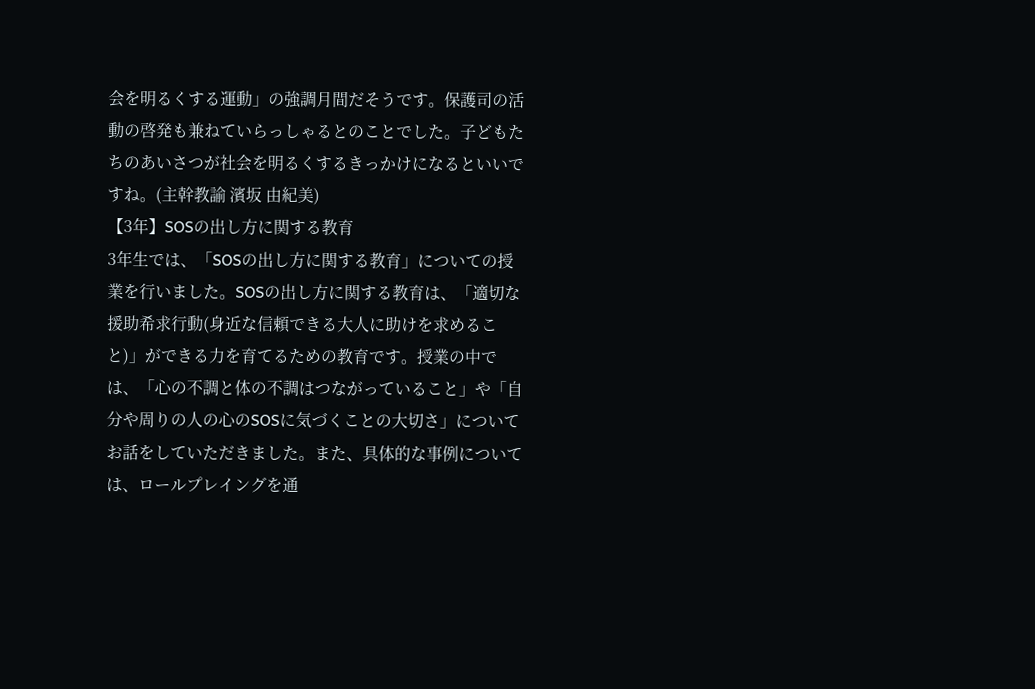会を明るくする運動」の強調月間だそうです。保護司の活動の啓発も兼ねていらっしゃるとのことでした。子どもたちのあいさつが社会を明るくするきっかけになるといいですね。(主幹教諭 濱坂 由紀美)
【3年】SOSの出し方に関する教育
3年生では、「SOSの出し方に関する教育」についての授業を行いました。SOSの出し方に関する教育は、「適切な援助希求行動(身近な信頼できる大人に助けを求めること)」ができる力を育てるための教育です。授業の中では、「心の不調と体の不調はつながっていること」や「自分や周りの人の心のSOSに気づくことの大切さ」についてお話をしていただきました。また、具体的な事例については、ロールプレイングを通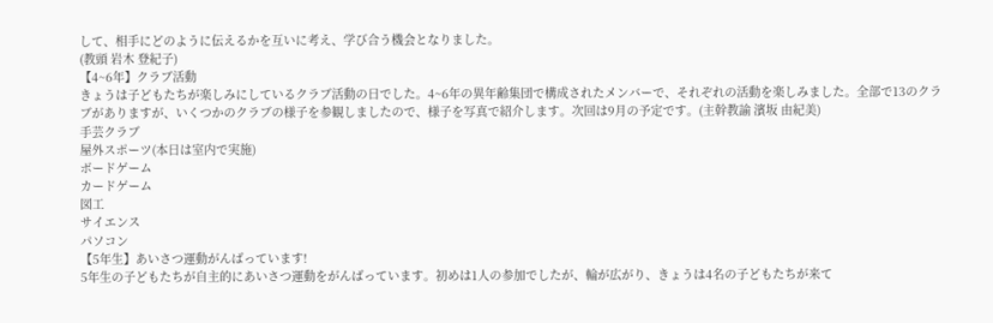して、相手にどのように伝えるかを互いに考え、学び合う機会となりました。
(教頭 岩木 登紀子)
【4~6年】クラブ活動
きょうは子どもたちが楽しみにしているクラブ活動の日でした。4~6年の異年齢集団で構成されたメンバーで、それぞれの活動を楽しみました。全部で13のクラブがありますが、いくつかのクラブの様子を参観しましたので、様子を写真で紹介します。次回は9月の予定です。(主幹教諭 濱坂 由紀美)
手芸クラブ
屋外スポーツ(本日は室内で実施)
ボードゲーム
カードゲーム
図工
サイエンス
パソコン
【5年生】あいさつ運動がんばっています!
5年生の子どもたちが自主的にあいさつ運動をがんばっています。初めは1人の参加でしたが、輪が広がり、きょうは4名の子どもたちが来て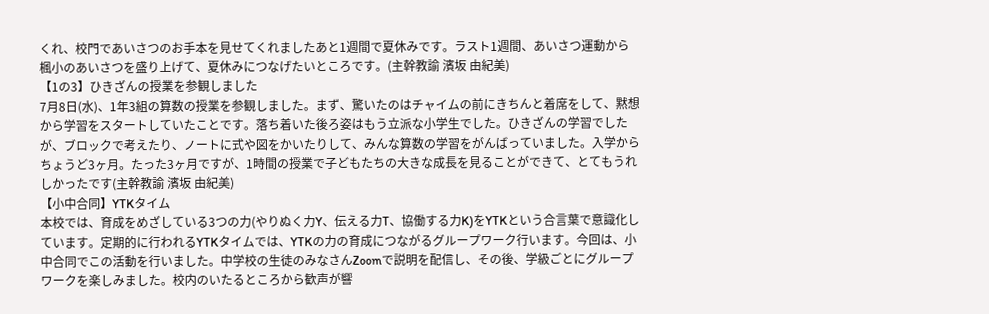くれ、校門であいさつのお手本を見せてくれましたあと1週間で夏休みです。ラスト1週間、あいさつ運動から楓小のあいさつを盛り上げて、夏休みにつなげたいところです。(主幹教諭 濱坂 由紀美)
【1の3】ひきざんの授業を参観しました
7月8日(水)、1年3組の算数の授業を参観しました。まず、驚いたのはチャイムの前にきちんと着席をして、黙想から学習をスタートしていたことです。落ち着いた後ろ姿はもう立派な小学生でした。ひきざんの学習でしたが、ブロックで考えたり、ノートに式や図をかいたりして、みんな算数の学習をがんばっていました。入学からちょうど3ヶ月。たった3ヶ月ですが、1時間の授業で子どもたちの大きな成長を見ることができて、とてもうれしかったです(主幹教諭 濱坂 由紀美)
【小中合同】YTKタイム
本校では、育成をめざしている3つの力(やりぬく力Y、伝える力T、協働する力K)をYTKという合言葉で意識化しています。定期的に行われるYTKタイムでは、YTKの力の育成につながるグループワーク行います。今回は、小中合同でこの活動を行いました。中学校の生徒のみなさんZoomで説明を配信し、その後、学級ごとにグループワークを楽しみました。校内のいたるところから歓声が響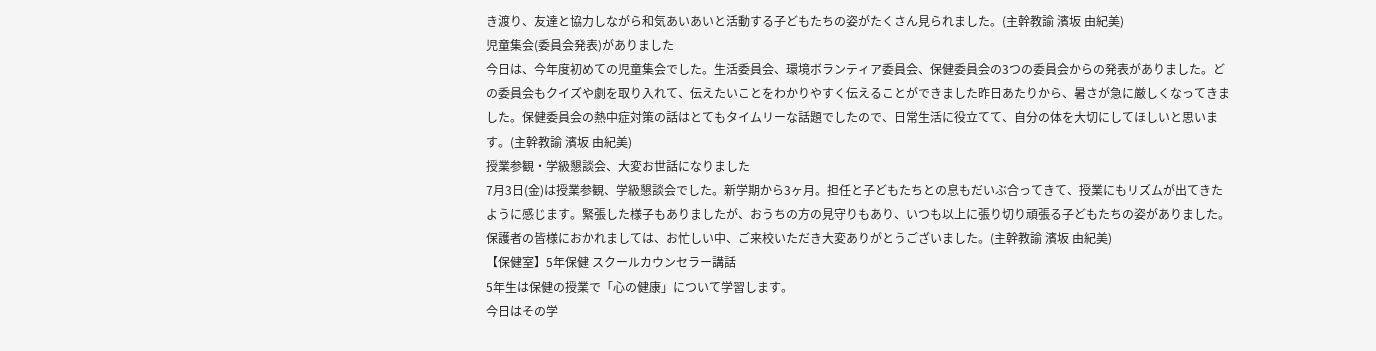き渡り、友達と協力しながら和気あいあいと活動する子どもたちの姿がたくさん見られました。(主幹教諭 濱坂 由紀美)
児童集会(委員会発表)がありました
今日は、今年度初めての児童集会でした。生活委員会、環境ボランティア委員会、保健委員会の3つの委員会からの発表がありました。どの委員会もクイズや劇を取り入れて、伝えたいことをわかりやすく伝えることができました昨日あたりから、暑さが急に厳しくなってきました。保健委員会の熱中症対策の話はとてもタイムリーな話題でしたので、日常生活に役立てて、自分の体を大切にしてほしいと思います。(主幹教諭 濱坂 由紀美)
授業参観・学級懇談会、大変お世話になりました
7月3日(金)は授業参観、学級懇談会でした。新学期から3ヶ月。担任と子どもたちとの息もだいぶ合ってきて、授業にもリズムが出てきたように感じます。緊張した様子もありましたが、おうちの方の見守りもあり、いつも以上に張り切り頑張る子どもたちの姿がありました。保護者の皆様におかれましては、お忙しい中、ご来校いただき大変ありがとうございました。(主幹教諭 濱坂 由紀美)
【保健室】5年保健 スクールカウンセラー講話
5年生は保健の授業で「心の健康」について学習します。
今日はその学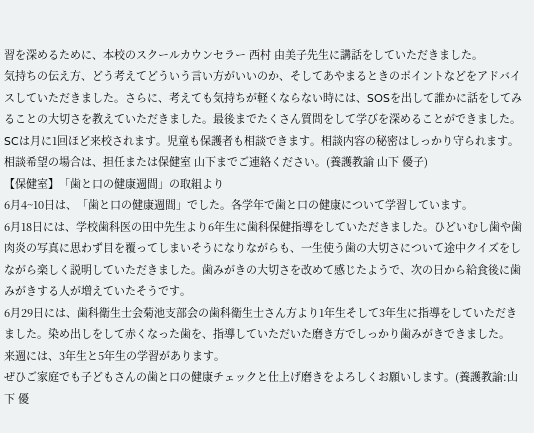習を深めるために、本校のスクールカウンセラー 西村 由美子先生に講話をしていただきました。
気持ちの伝え方、どう考えてどういう言い方がいいのか、そしてあやまるときのポイントなどをアドバイスしていただきました。さらに、考えても気持ちが軽くならない時には、SOSを出して誰かに話をしてみることの大切さを教えていただきました。最後までたくさん質問をして学びを深めることができました。
SCは月に1回ほど来校されます。児童も保護者も相談できます。相談内容の秘密はしっかり守られます。相談希望の場合は、担任または保健室 山下までご連絡ください。(養護教諭 山下 優子)
【保健室】「歯と口の健康週間」の取組より
6月4~10日は、「歯と口の健康週間」でした。各学年で歯と口の健康について学習しています。
6月18日には、学校歯科医の田中先生より6年生に歯科保健指導をしていただきました。ひどいむし歯や歯肉炎の写真に思わず目を覆ってしまいそうになりながらも、一生使う歯の大切さについて途中クイズをしながら楽しく説明していただきました。歯みがきの大切さを改めて感じたようで、次の日から給食後に歯みがきする人が増えていたそうです。
6月29日には、歯科衛生士会菊池支部会の歯科衛生士さん方より1年生そして3年生に指導をしていただきました。染め出しをして赤くなった歯を、指導していただいた磨き方でしっかり歯みがきできました。
来週には、3年生と5年生の学習があります。
ぜひご家庭でも子どもさんの歯と口の健康チェックと仕上げ磨きをよろしくお願いします。(養護教諭:山下 優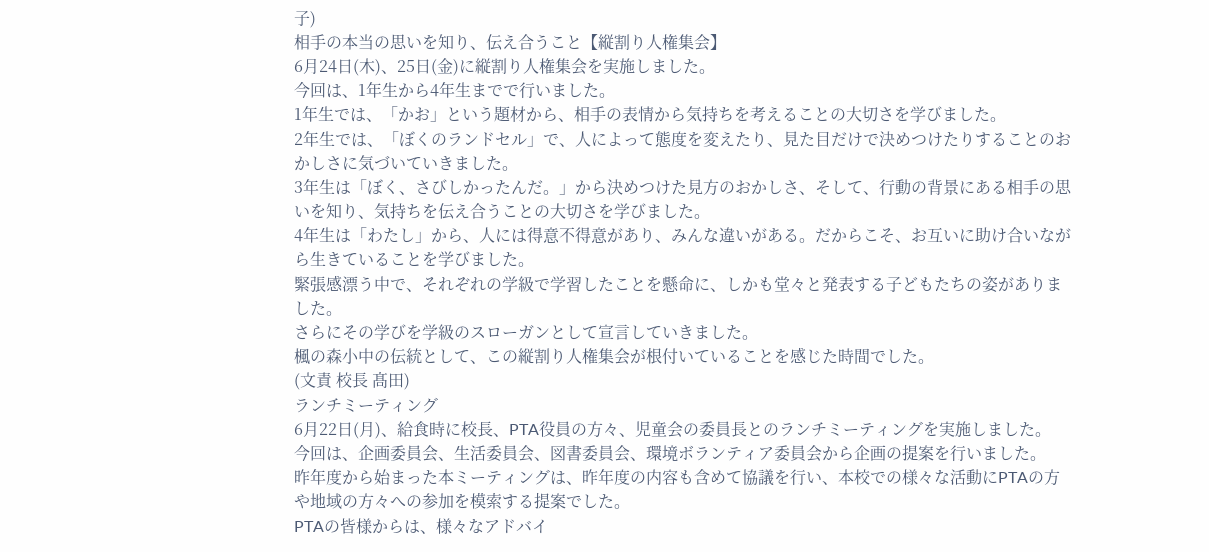子)
相手の本当の思いを知り、伝え合うこと【縦割り人権集会】
6月24日(木)、25日(金)に縦割り人権集会を実施しました。
今回は、1年生から4年生までで行いました。
1年生では、「かお」という題材から、相手の表情から気持ちを考えることの大切さを学びました。
2年生では、「ぼくのランドセル」で、人によって態度を変えたり、見た目だけで決めつけたりすることのおかしさに気づいていきました。
3年生は「ぼく、さびしかったんだ。」から決めつけた見方のおかしさ、そして、行動の背景にある相手の思いを知り、気持ちを伝え合うことの大切さを学びました。
4年生は「わたし」から、人には得意不得意があり、みんな違いがある。だからこそ、お互いに助け合いながら生きていることを学びました。
緊張感漂う中で、それぞれの学級で学習したことを懸命に、しかも堂々と発表する子どもたちの姿がありました。
さらにその学びを学級のスローガンとして宣言していきました。
楓の森小中の伝統として、この縦割り人権集会が根付いていることを感じた時間でした。
(文責 校長 髙田)
ランチミーティング
6月22日(月)、給食時に校長、PTA役員の方々、児童会の委員長とのランチミーティングを実施しました。
今回は、企画委員会、生活委員会、図書委員会、環境ボランティア委員会から企画の提案を行いました。
昨年度から始まった本ミーティングは、昨年度の内容も含めて協議を行い、本校での様々な活動にPTAの方や地域の方々への参加を模索する提案でした。
PTAの皆様からは、様々なアドバイ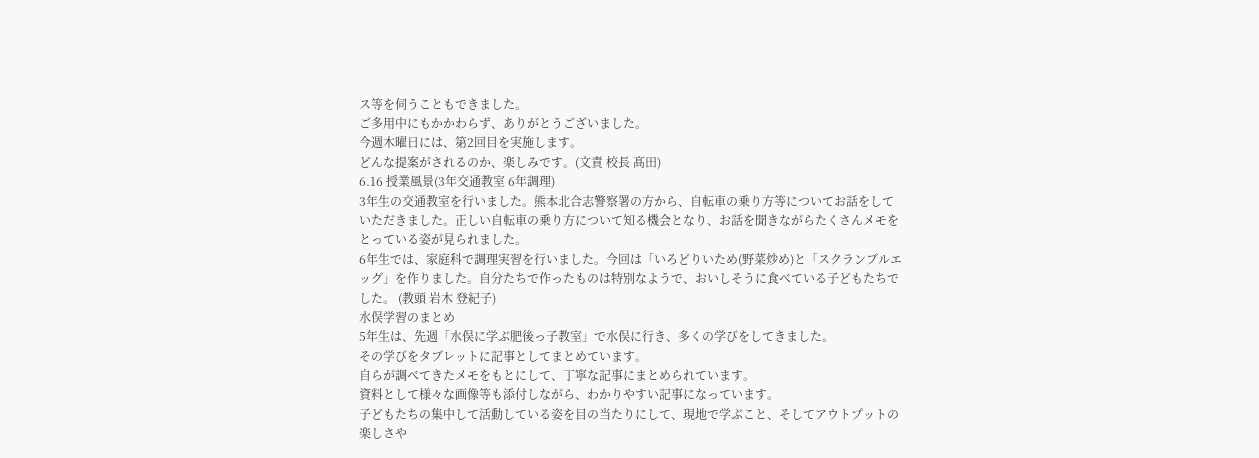ス等を伺うこともできました。
ご多用中にもかかわらず、ありがとうございました。
今週木曜日には、第2回目を実施します。
どんな提案がされるのか、楽しみです。(文責 校長 髙田)
6.16 授業風景(3年交通教室 6年調理)
3年生の交通教室を行いました。熊本北合志警察署の方から、自転車の乗り方等についてお話をしていただきました。正しい自転車の乗り方について知る機会となり、お話を聞きながらたくさんメモをとっている姿が見られました。
6年生では、家庭科で調理実習を行いました。今回は「いろどりいため(野菜炒め)と「スクランブルエッグ」を作りました。自分たちで作ったものは特別なようで、おいしそうに食べている子どもたちでした。 (教頭 岩木 登紀子)
水俣学習のまとめ
5年生は、先週「水俣に学ぶ肥後っ子教室」で水俣に行き、多くの学びをしてきました。
その学びをタブレットに記事としてまとめています。
自らが調べてきたメモをもとにして、丁寧な記事にまとめられています。
資料として様々な画像等も添付しながら、わかりやすい記事になっています。
子どもたちの集中して活動している姿を目の当たりにして、現地で学ぶこと、そしてアウトプットの楽しさや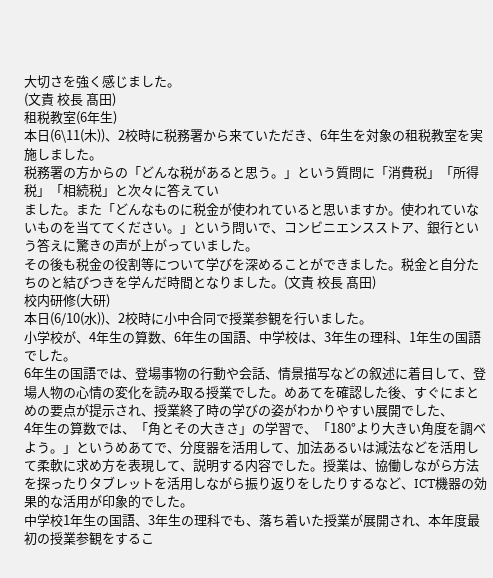大切さを強く感じました。
(文責 校長 髙田)
租税教室(6年生)
本日(6\11(木))、2校時に税務署から来ていただき、6年生を対象の租税教室を実施しました。
税務署の方からの「どんな税があると思う。」という質問に「消費税」「所得税」「相続税」と次々に答えてい
ました。また「どんなものに税金が使われていると思いますか。使われていないものを当ててください。」という問いで、コンビニエンスストア、銀行という答えに驚きの声が上がっていました。
その後も税金の役割等について学びを深めることができました。税金と自分たちのと結びつきを学んだ時間となりました。(文責 校長 髙田)
校内研修(大研)
本日(6/10(水))、2校時に小中合同で授業参観を行いました。
小学校が、4年生の算数、6年生の国語、中学校は、3年生の理科、1年生の国語でした。
6年生の国語では、登場事物の行動や会話、情景描写などの叙述に着目して、登場人物の心情の変化を読み取る授業でした。めあてを確認した後、すぐにまとめの要点が提示され、授業終了時の学びの姿がわかりやすい展開でした、
4年生の算数では、「角とその大きさ」の学習で、「180°より大きい角度を調べよう。」というめあてで、分度器を活用して、加法あるいは減法などを活用して柔軟に求め方を表現して、説明する内容でした。授業は、協働しながら方法を探ったりタブレットを活用しながら振り返りをしたりするなど、ICT機器の効果的な活用が印象的でした。
中学校1年生の国語、3年生の理科でも、落ち着いた授業が展開され、本年度最初の授業参観をするこ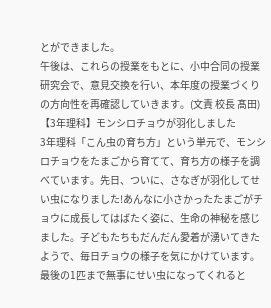とができました。
午後は、これらの授業をもとに、小中合同の授業研究会で、意見交換を行い、本年度の授業づくりの方向性を再確認していきます。(文責 校長 髙田)
【3年理科】モンシロチョウが羽化しました
3年理科「こん虫の育ち方」という単元で、モンシロチョウをたまごから育てて、育ち方の様子を調べています。先日、ついに、さなぎが羽化してせい虫になりました!あんなに小さかったたまごがチョウに成長してはばたく姿に、生命の神秘を感じました。子どもたちもだんだん愛着が湧いてきたようで、毎日チョウの様子を気にかけています。最後の1匹まで無事にせい虫になってくれると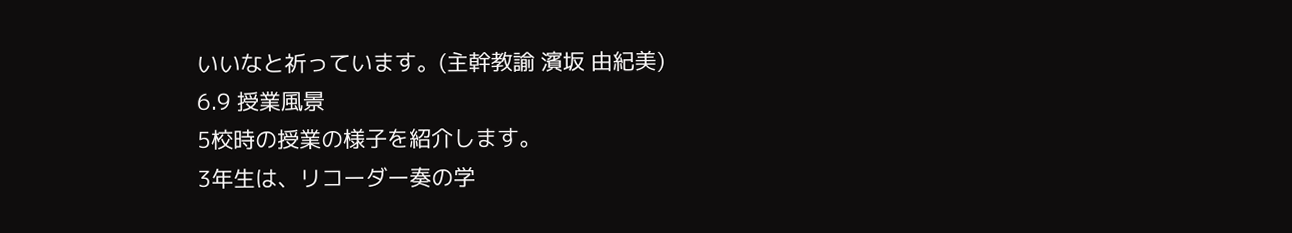いいなと祈っています。(主幹教諭 濱坂 由紀美)
6.9 授業風景
5校時の授業の様子を紹介します。
3年生は、リコーダー奏の学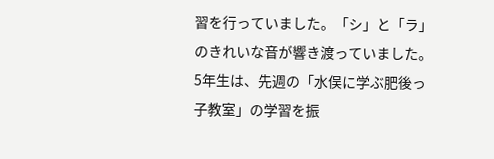習を行っていました。「シ」と「ラ」のきれいな音が響き渡っていました。
5年生は、先週の「水俣に学ぶ肥後っ子教室」の学習を振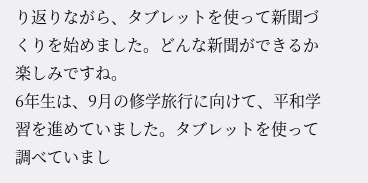り返りながら、タブレットを使って新聞づくりを始めました。どんな新聞ができるか楽しみですね。
6年生は、9月の修学旅行に向けて、平和学習を進めていました。タブレットを使って調べていまし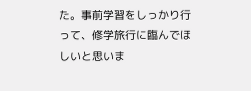た。事前学習をしっかり行って、修学旅行に臨んでほしいと思いま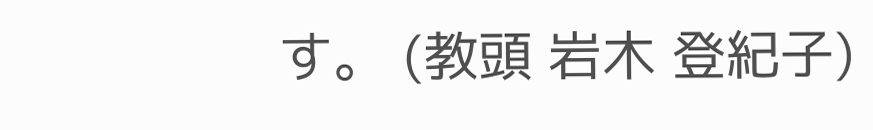す。 (教頭 岩木 登紀子)